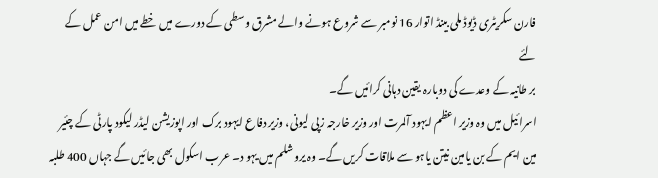فارن سکریٹری ڈیوڈ ملی بینڈ اتوار 16 نومبر سے شروع ہونے والے مشرق وسطی کے دورے میں خطے میں امن عمل کے لئے
بر طانیہ کے وعدے کی دوبارہ یقین دہانی کرائیں گے۔
اسرائیل میں وہ وزیر اعظم ایہود آلمرت اور وزیر خارجہ زپی لیونی، وزیر دفاع ایہود برک اور اپوزیشن لیڈر لیکود پارٹی کے چئیر مین ایم کے بن یامین نیتن یاہو سے ملاقات کریں گے۔ وہ یروشلم میں یہو د۔ عرب اسکول بھی جائیں گے جہاں 400 طلبہ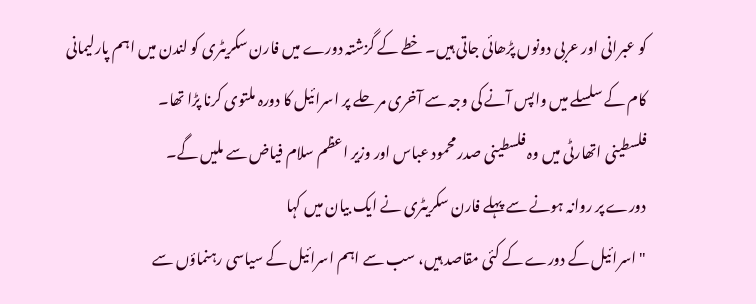کو عبرانی اور عربی دونوں پڑھائی جاتی ہیں۔ خطے کے گزشتہ دورے میں فارن سکریٹری کو لندن میں اہم پارلیمانی کام کے سلسلے میں واپس آنے کی وجہ سے آخری مر حلے پر اسرائیل کا دورہ ملتوی کرنا پڑا تھا۔
فلسطینی اتھارٹی میں وہ فلسطینی صدر محمود عباس اور وزیر اعظم سلام فیاض سے ملیں گے۔
دورے پر روانہ ہونے سے پہلے فارن سکریٹری نے ایک بیان میں کہا
"اسرائیل کے دورے کے کئی مقاصد ہیں، سب سے اہم اسرائیل کے سیاسی رہنماؤں سے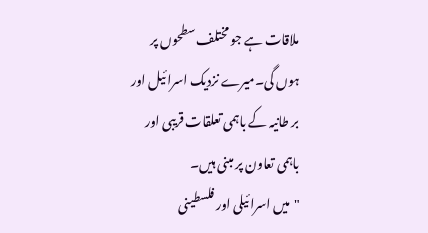ملاقات ہے جو مختلف سطحوں پر ہوں گی۔میرے نزدیک اسرائیل اور بر طانیہ کے باہمی تعلقات قریبی اور باہمی تعاون پر مبنی ہیں۔
"میں اسرائیلی اور فلسطینی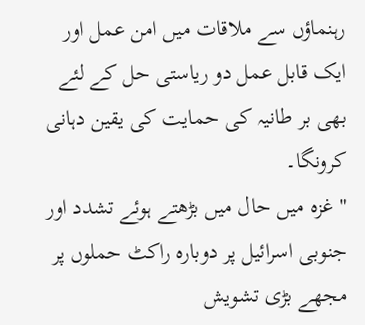رہنماؤں سے ملاقات میں امن عمل اور ایک قابل عمل دو ریاستی حل کے لئے بھی بر طانیہ کی حمایت کی یقین دہانی کرونگا۔
" غزہ میں حال میں بڑھتے ہوئے تشدد اور جنوبی اسرائیل پر دوبارہ راکٹ حملوں پر مجھے بڑی تشویش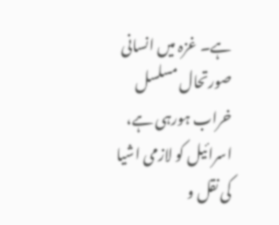ہے۔ غزہ میں انسانی صورتحال مسلسل خراب ہورہی ہے، اسرائیل کو لازمی اشیا کی نقل و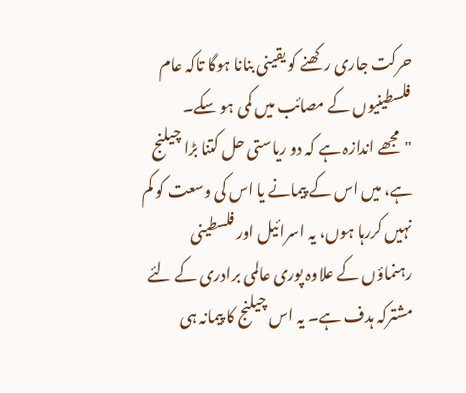حرکت جاری رکھنے کو یقینی بنانا ہوگا تاکہ عام فلسطینیوں کے مصائب میں کمی ہو سکے۔
"مجھے اندازہ ہے کہ دو ریاستی حل کتنا بڑا چیلنج ہے، میں اس کے پیمانے یا اس کی وسعت کو کم نہیں کررہا ہوں، یہ اسرائیل اور فلسطینی رہنماؤں کے علاوہ پوری عالمی برادری کے لئے مشترکہ ہدف ہے۔ یہ اس چیلنج کا پیمانہ ہی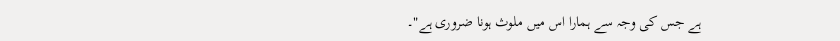ہے جس کی وجہ سے ہمارا اس میں ملوث ہونا ضروری ہے"۔